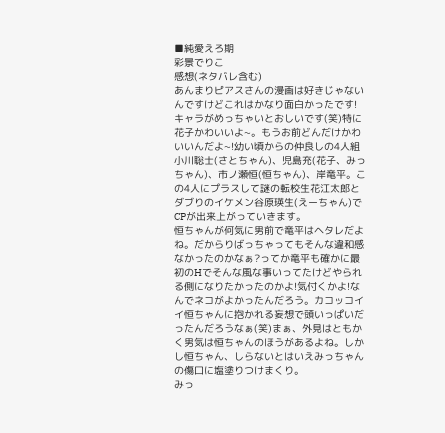■純愛えろ期
彩景でりこ
感想(ネタバレ含む)
あんまりピアスさんの漫画は好きじゃないんですけどこれはかなり面白かったです!キャラがめっちゃいとおしいです(笑)特に花子かわいいよ~。もうお前どんだけかわいいんだよ~!幼い頃からの仲良しの4人組小川聡士(さとちゃん)、児島充(花子、みっちゃん)、市ノ瀬恒(恒ちゃん)、岸竜平。この4人にプラスして謎の転校生花江太郎とダブりのイケメン谷原瑛生(えーちゃん)でCPが出来上がっていきます。
恒ちゃんが何気に男前で竜平はヘタレだよね。だからりばっちゃってもそんな違和感なかったのかなぁ?ってか竜平も確かに最初のHでそんな風な事いってたけどやられる側になりたかったのかよ!気付くかよ!なんでネコがよかったんだろう。カコッコイイ恒ちゃんに抱かれる妄想で頭いっぱいだったんだろうなぁ(笑)まぁ、外見はともかく男気は恒ちゃんのほうがあるよね。しかし恒ちゃん、しらないとはいえみっちゃんの傷口に塩塗りつけまくり。
みっ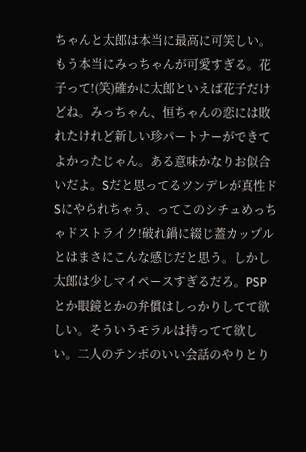ちゃんと太郎は本当に最高に可笑しい。もう本当にみっちゃんが可愛すぎる。花子って!(笑)確かに太郎といえば花子だけどね。みっちゃん、恒ちゃんの恋には敗れたけれど新しい珍パートナーができてよかったじゃん。ある意味かなりお似合いだよ。Sだと思ってるツンデレが真性ドSにやられちゃう、ってこのシチュめっちゃドストライク!破れ鍋に綴じ蓋カップルとはまさにこんな感じだと思う。しかし太郎は少しマイペースすぎるだろ。PSPとか眼鏡とかの弁償はしっかりしてて欲しい。そういうモラルは持ってて欲しい。二人のテンポのいい会話のやりとり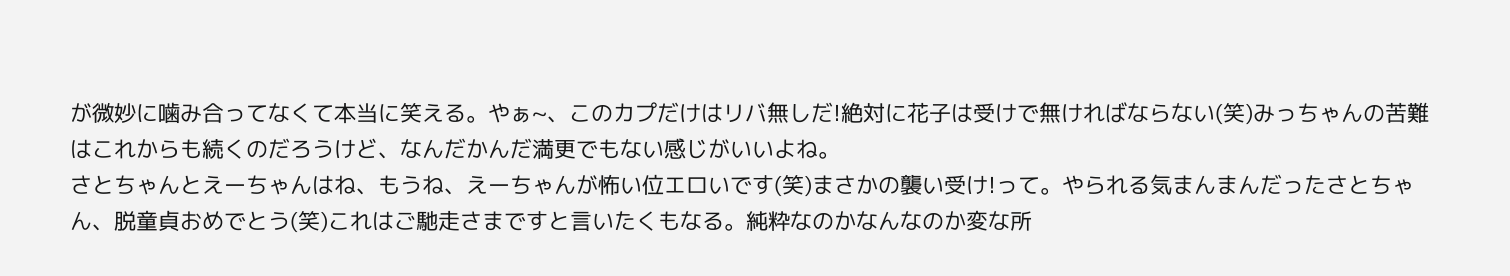が微妙に噛み合ってなくて本当に笑える。やぁ~、このカプだけはリバ無しだ!絶対に花子は受けで無ければならない(笑)みっちゃんの苦難はこれからも続くのだろうけど、なんだかんだ満更でもない感じがいいよね。
さとちゃんとえーちゃんはね、もうね、えーちゃんが怖い位エロいです(笑)まさかの襲い受け!って。やられる気まんまんだったさとちゃん、脱童貞おめでとう(笑)これはご馳走さまですと言いたくもなる。純粋なのかなんなのか変な所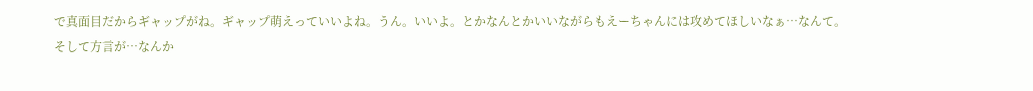で真面目だからギャップがね。ギャップ萌えっていいよね。うん。いいよ。とかなんとかいいながらもえーちゃんには攻めてほしいなぁ…なんて。
そして方言が…なんか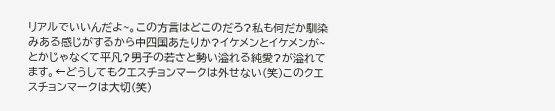リアルでいいんだよ~。この方言はどこのだろ?私も何だか馴染みある感じがするから中四国あたりか?イケメンとイケメンが~とかじゃなくて平凡?男子の若さと勢い溢れる純愛?が溢れてます。←どうしてもクエスチョンマークは外せない(笑)このクエスチョンマークは大切(笑)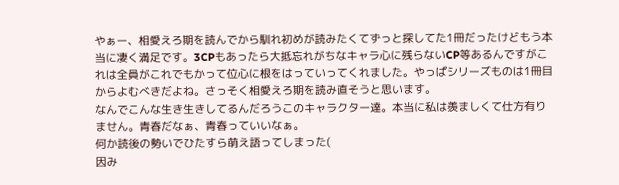やぁー、相愛えろ期を読んでから馴れ初めが読みたくてずっと探してた1冊だったけどもう本当に凄く満足です。3CPもあったら大抵忘れがちなキャラ心に残らないCP等あるんですがこれは全員がこれでもかって位心に根をはっていってくれました。やっぱシリーズものは1冊目からよむべきだよね。さっそく相愛えろ期を読み直そうと思います。
なんでこんな生き生きしてるんだろうこのキャラクター達。本当に私は羨ましくて仕方有りません。青春だなぁ、青春っていいなぁ。
何か読後の勢いでひたすら萌え語ってしまった(
因み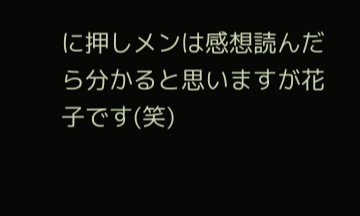に押しメンは感想読んだら分かると思いますが花子です(笑)